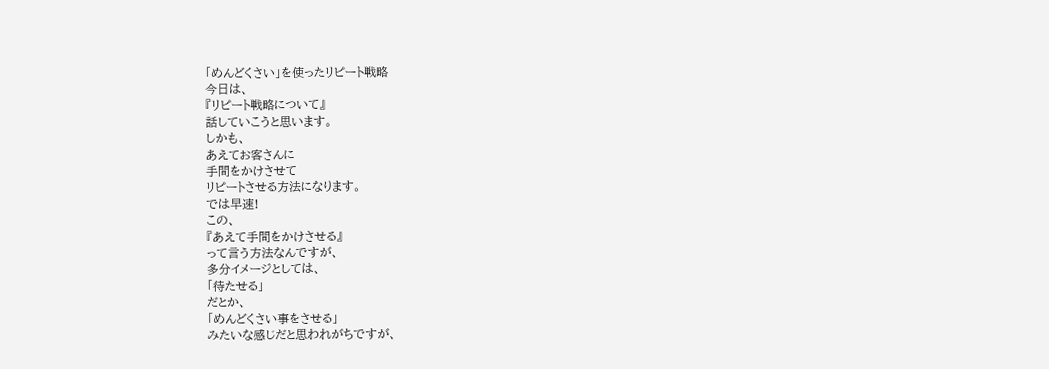「めんどくさい」を使ったリピート戦略
今日は、
『リピート戦略について』
話していこうと思います。
しかも、
あえてお客さんに
手間をかけさせて
リピートさせる方法になります。
では早速!
この、
『あえて手間をかけさせる』
って言う方法なんですが、
多分イメージとしては、
「待たせる」
だとか、
「めんどくさい事をさせる」
みたいな感じだと思われがちですが、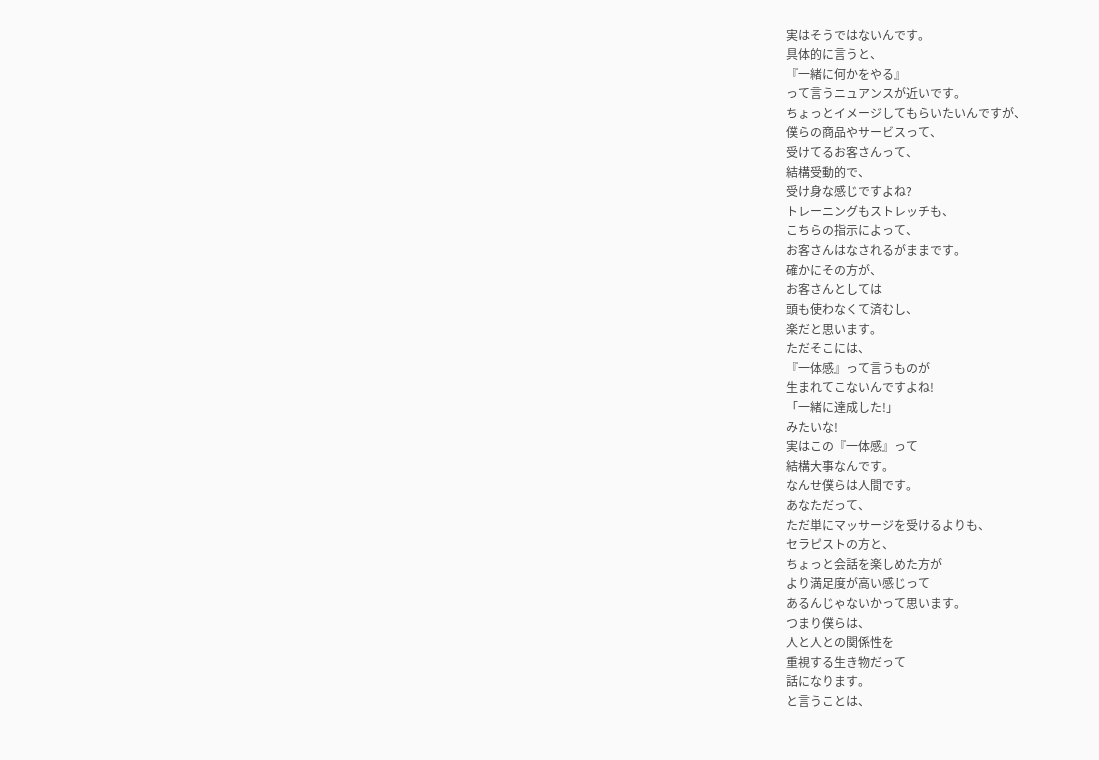実はそうではないんです。
具体的に言うと、
『一緒に何かをやる』
って言うニュアンスが近いです。
ちょっとイメージしてもらいたいんですが、
僕らの商品やサービスって、
受けてるお客さんって、
結構受動的で、
受け身な感じですよね?
トレーニングもストレッチも、
こちらの指示によって、
お客さんはなされるがままです。
確かにその方が、
お客さんとしては
頭も使わなくて済むし、
楽だと思います。
ただそこには、
『一体感』って言うものが
生まれてこないんですよね!
「一緒に達成した!」
みたいな!
実はこの『一体感』って
結構大事なんです。
なんせ僕らは人間です。
あなただって、
ただ単にマッサージを受けるよりも、
セラピストの方と、
ちょっと会話を楽しめた方が
より満足度が高い感じって
あるんじゃないかって思います。
つまり僕らは、
人と人との関係性を
重視する生き物だって
話になります。
と言うことは、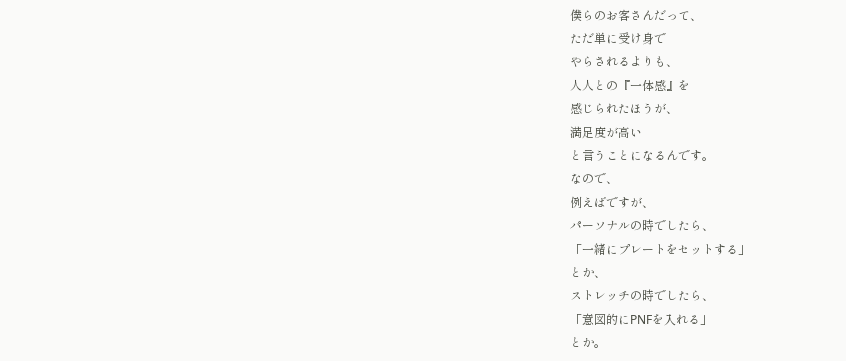僕らのお客さんだって、
ただ単に受け身で
やらされるよりも、
人人との『一体感』を
感じられたほうが、
満足度が高い
と言うことになるんです。
なので、
例えばですが、
パーソナルの時でしたら、
「一緒にプレートをセットする」
とか、
ストレッチの時でしたら、
「意図的にPNFを入れる」
とか。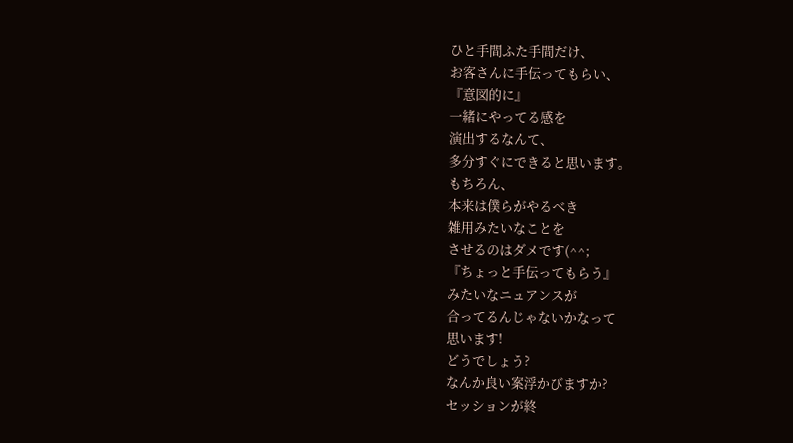ひと手間ふた手間だけ、
お客さんに手伝ってもらい、
『意図的に』
一緒にやってる感を
演出するなんて、
多分すぐにできると思います。
もちろん、
本来は僕らがやるべき
雑用みたいなことを
させるのはダメです(^^;
『ちょっと手伝ってもらう』
みたいなニュアンスが
合ってるんじゃないかなって
思います!
どうでしょう?
なんか良い案浮かびますか?
セッションが終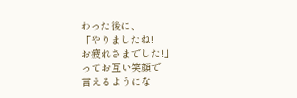わった後に、
「やりましたね!
お疲れさまでした!」
ってお互い笑顔で
言えるようにな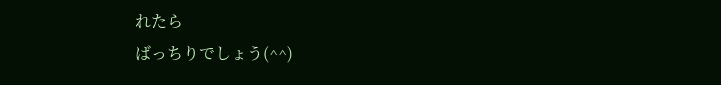れたら
ばっちりでしょう(^^)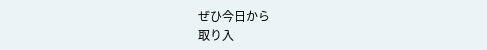ぜひ今日から
取り入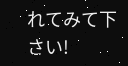れてみて下さい!